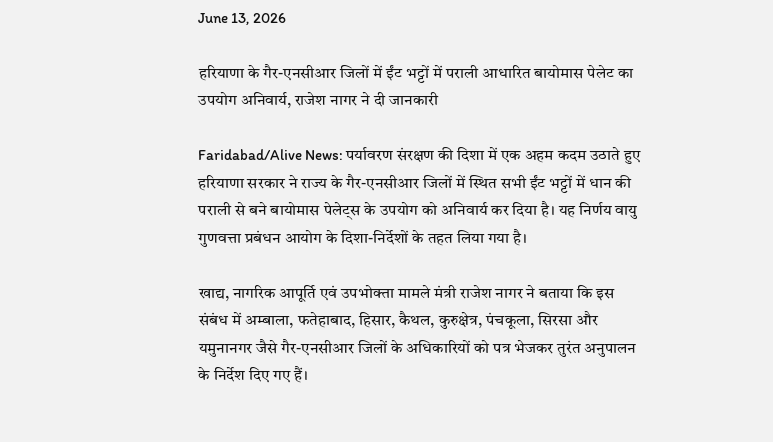June 13, 2026

हरियाणा के गैर-एनसीआर जिलों में ईंट भट्टों में पराली आधारित बायोमास पेलेट का उपयोग अनिवार्य, राजेश नागर ने दी जानकारी

Faridabad/Alive News: पर्यावरण संरक्षण की दिशा में एक अहम कदम उठाते हुए हरियाणा सरकार ने राज्य के गैर-एनसीआर जिलों में स्थित सभी ईंट भट्टों में धान की पराली से बने बायोमास पेलेट्स के उपयोग को अनिवार्य कर दिया है। यह निर्णय वायु गुणवत्ता प्रबंधन आयोग के दिशा-निर्देशों के तहत लिया गया है।

खाद्य, नागरिक आपूर्ति एवं उपभोक्ता मामले मंत्री राजेश नागर ने बताया कि इस संबंध में अम्बाला, फतेहाबाद, हिसार, कैथल, कुरुक्षेत्र, पंचकूला, सिरसा और यमुनानगर जैसे गैर-एनसीआर जिलों के अधिकारियों को पत्र भेजकर तुरंत अनुपालन के निर्देश दिए गए हैं।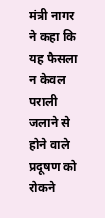मंत्री नागर ने कहा कि यह फैसला न केवल पराली जलाने से होने वाले प्रदूषण को रोकने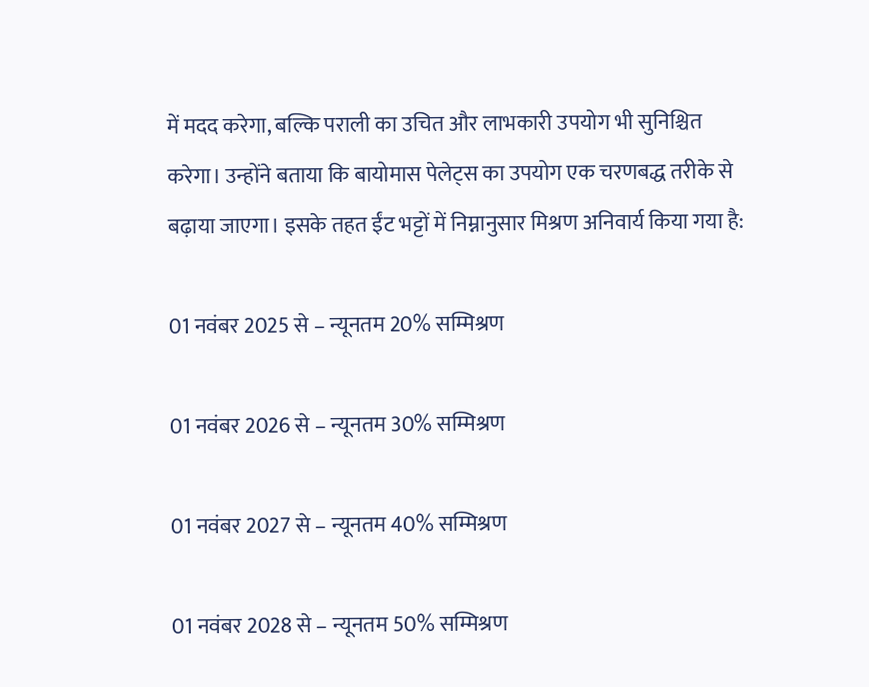में मदद करेगा, बल्कि पराली का उचित और लाभकारी उपयोग भी सुनिश्चित करेगा। उन्होंने बताया कि बायोमास पेलेट्स का उपयोग एक चरणबद्ध तरीके से बढ़ाया जाएगा। इसके तहत ईंट भट्टों में निम्नानुसार मिश्रण अनिवार्य किया गया है:

01 नवंबर 2025 से – न्यूनतम 20% सम्मिश्रण

01 नवंबर 2026 से – न्यूनतम 30% सम्मिश्रण

01 नवंबर 2027 से – न्यूनतम 40% सम्मिश्रण

01 नवंबर 2028 से – न्यूनतम 50% सम्मिश्रण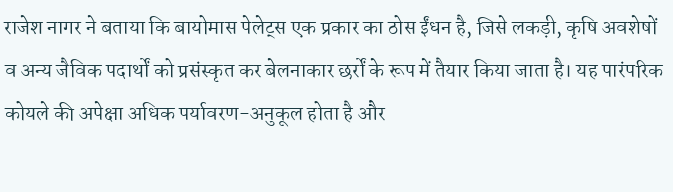राजेश नागर ने बताया कि बायोमास पेलेट्स एक प्रकार का ठोस ईंधन है, जिसे लकड़ी, कृषि अवशेषों व अन्य जैविक पदार्थों को प्रसंस्कृत कर बेलनाकार छर्रों के रूप में तैयार किया जाता है। यह पारंपरिक कोयले की अपेक्षा अधिक पर्यावरण-अनुकूल होता है और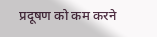प्रदूषण को कम करने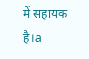में सहायक है।a